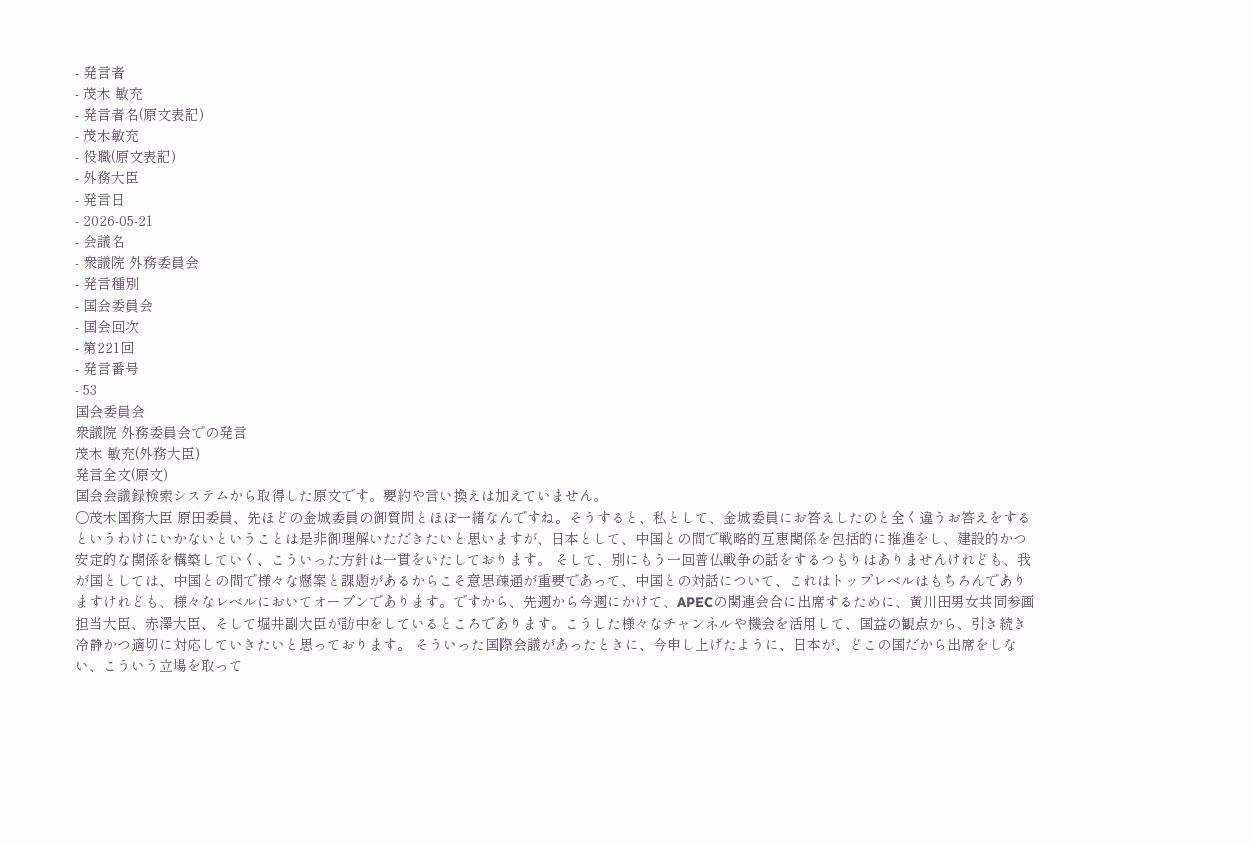- 発言者
- 茂木 敏充
- 発言者名(原文表記)
- 茂木敏充
- 役職(原文表記)
- 外務大臣
- 発言日
- 2026-05-21
- 会議名
- 衆議院 外務委員会
- 発言種別
- 国会委員会
- 国会回次
- 第221回
- 発言番号
- 53
国会委員会
衆議院 外務委員会での発言
茂木 敏充(外務大臣)
発言全文(原文)
国会会議録検索システムから取得した原文です。要約や言い換えは加えていません。
○茂木国務大臣 原田委員、先ほどの金城委員の御質問とほぼ一緒なんですね。そうすると、私として、金城委員にお答えしたのと全く違うお答えをするというわけにいかないということは是非御理解いただきたいと思いますが、日本として、中国との間で戦略的互恵関係を包括的に推進をし、建設的かつ安定的な関係を構築していく、こういった方針は一貫をいたしております。 そして、別にもう一回普仏戦争の話をするつもりはありませんけれども、我が国としては、中国との間で様々な懸案と課題があるからこそ意思疎通が重要であって、中国との対話について、これはトップレベルはもちろんでありますけれども、様々なレベルにおいてオープンであります。ですから、先週から今週にかけて、APECの関連会合に出席するために、黄川田男女共同参画担当大臣、赤澤大臣、そして堀井副大臣が訪中をしているところであります。こうした様々なチャンネルや機会を活用して、国益の観点から、引き続き冷静かつ適切に対応していきたいと思っております。 そういった国際会議があったときに、今申し上げたように、日本が、どこの国だから出席をしない、こういう立場を取って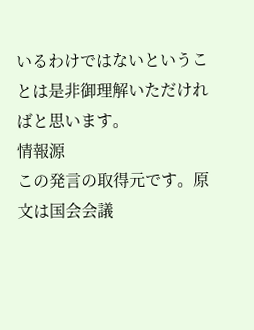いるわけではないということは是非御理解いただければと思います。
情報源
この発言の取得元です。原文は国会会議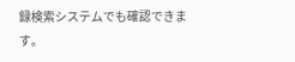録検索システムでも確認できます。